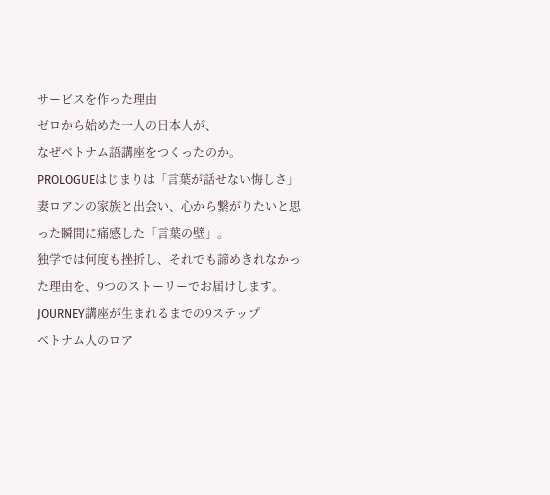サービスを作った理由
ゼロから始めた一人の日本人が、
なぜベトナム語講座をつくったのか。
PROLOGUEはじまりは「言葉が話せない悔しさ」
妻ロアンの家族と出会い、心から繋がりたいと思った瞬間に痛感した「言葉の壁」。
独学では何度も挫折し、それでも諦めきれなかった理由を、9つのストーリーでお届けします。
JOURNEY講座が生まれるまでの9ステップ
ベトナム人のロア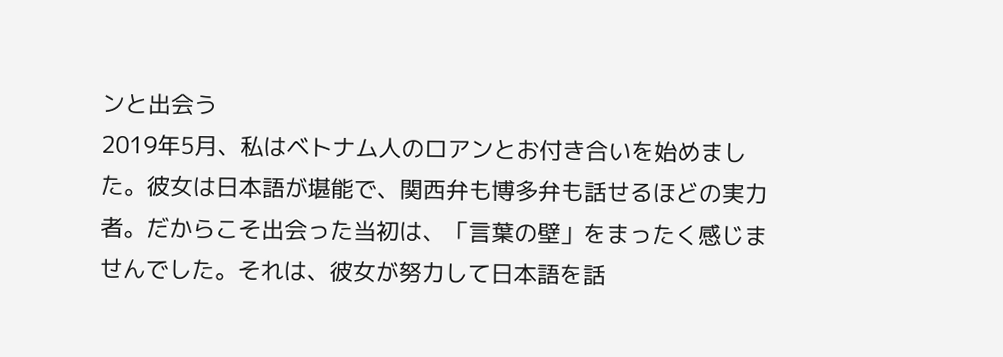ンと出会う
2019年5月、私はベトナム人のロアンとお付き合いを始めました。彼女は日本語が堪能で、関西弁も博多弁も話せるほどの実力者。だからこそ出会った当初は、「言葉の壁」をまったく感じませんでした。それは、彼女が努力して日本語を話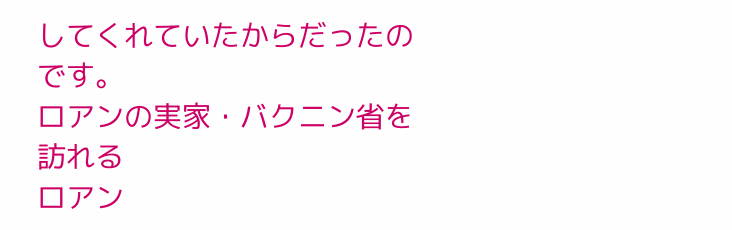してくれていたからだったのです。
ロアンの実家・バクニン省を訪れる
ロアン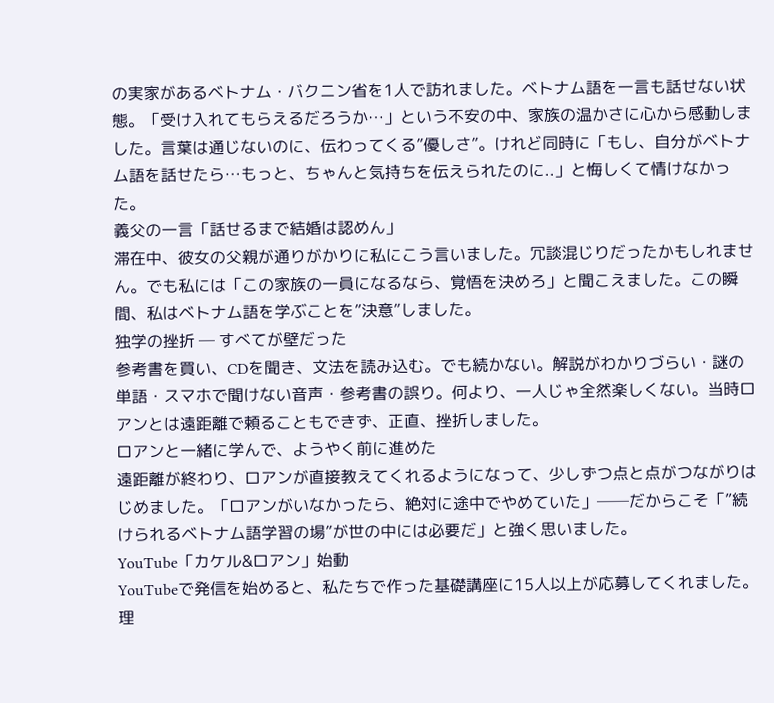の実家があるベトナム・バクニン省を1人で訪れました。ベトナム語を一言も話せない状態。「受け入れてもらえるだろうか…」という不安の中、家族の温かさに心から感動しました。言葉は通じないのに、伝わってくる”優しさ”。けれど同時に「もし、自分がベトナム語を話せたら…もっと、ちゃんと気持ちを伝えられたのに..」と悔しくて情けなかった。
義父の一言「話せるまで結婚は認めん」
滞在中、彼女の父親が通りがかりに私にこう言いました。冗談混じりだったかもしれません。でも私には「この家族の一員になるなら、覚悟を決めろ」と聞こえました。この瞬間、私はベトナム語を学ぶことを”決意”しました。
独学の挫折 ─ すべてが壁だった
参考書を買い、CDを聞き、文法を読み込む。でも続かない。解説がわかりづらい・謎の単語・スマホで聞けない音声・参考書の誤り。何より、一人じゃ全然楽しくない。当時ロアンとは遠距離で頼ることもできず、正直、挫折しました。
ロアンと一緒に学んで、ようやく前に進めた
遠距離が終わり、ロアンが直接教えてくれるようになって、少しずつ点と点がつながりはじめました。「ロアンがいなかったら、絶対に途中でやめていた」──だからこそ「”続けられるベトナム語学習の場”が世の中には必要だ」と強く思いました。
YouTube「カケル&ロアン」始動
YouTubeで発信を始めると、私たちで作った基礎講座に15人以上が応募してくれました。理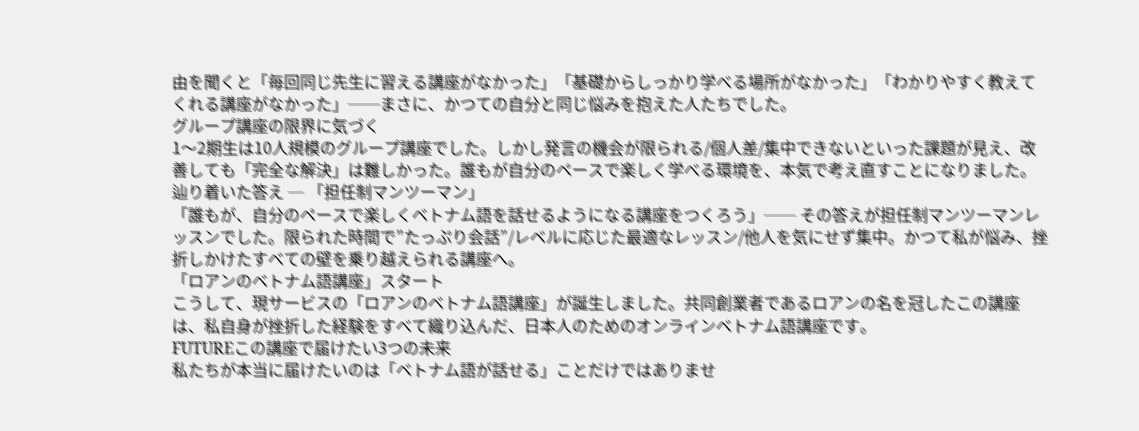由を聞くと「毎回同じ先生に習える講座がなかった」「基礎からしっかり学べる場所がなかった」「わかりやすく教えてくれる講座がなかった」──まさに、かつての自分と同じ悩みを抱えた人たちでした。
グループ講座の限界に気づく
1〜2期生は10人規模のグループ講座でした。しかし発言の機会が限られる/個人差/集中できないといった課題が見え、改善しても「完全な解決」は難しかった。誰もが自分のペースで楽しく学べる環境を、本気で考え直すことになりました。
辿り着いた答え ─ 「担任制マンツーマン」
「誰もが、自分のペースで楽しくベトナム語を話せるようになる講座をつくろう」── その答えが担任制マンツーマンレッスンでした。限られた時間で”たっぷり会話”/レベルに応じた最適なレッスン/他人を気にせず集中。かつて私が悩み、挫折しかけたすべての壁を乗り越えられる講座へ。
「ロアンのベトナム語講座」スタート
こうして、現サービスの「ロアンのベトナム語講座」が誕生しました。共同創業者であるロアンの名を冠したこの講座は、私自身が挫折した経験をすべて織り込んだ、日本人のためのオンラインベトナム語講座です。
FUTUREこの講座で届けたい3つの未来
私たちが本当に届けたいのは「ベトナム語が話せる」ことだけではありませ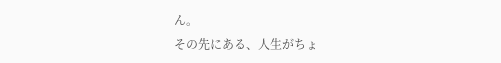ん。
その先にある、人生がちょ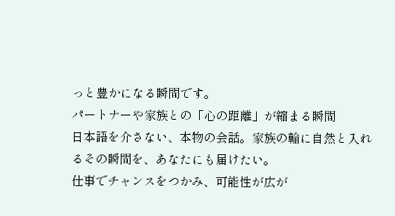っと豊かになる瞬間です。
パートナーや家族との「心の距離」が縮まる瞬間
日本語を介さない、本物の会話。家族の輪に自然と入れるその瞬間を、あなたにも届けたい。
仕事でチャンスをつかみ、可能性が広が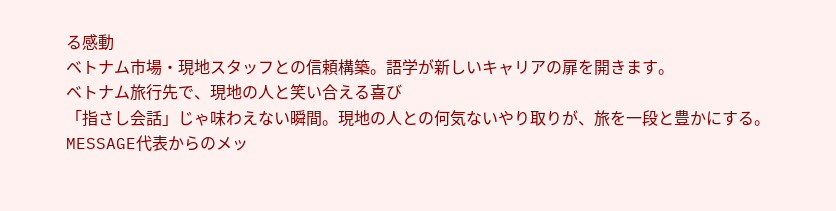る感動
ベトナム市場・現地スタッフとの信頼構築。語学が新しいキャリアの扉を開きます。
ベトナム旅行先で、現地の人と笑い合える喜び
「指さし会話」じゃ味わえない瞬間。現地の人との何気ないやり取りが、旅を一段と豊かにする。
MESSAGE代表からのメッ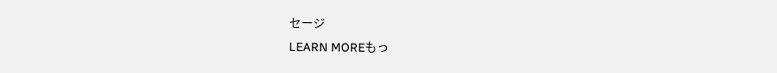セージ
LEARN MOREもっ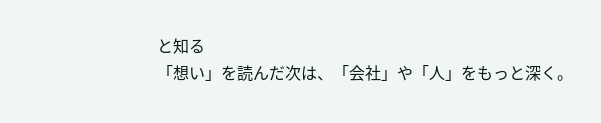と知る
「想い」を読んだ次は、「会社」や「人」をもっと深く。